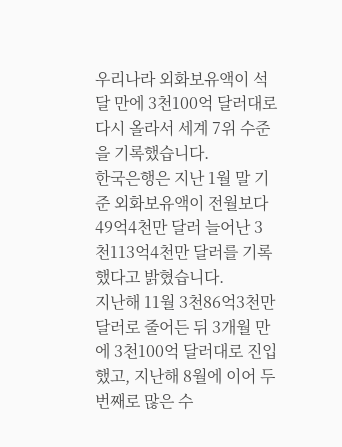우리나라 외화보유액이 석 달 만에 3천100억 달러대로 다시 올라서 세계 7위 수준을 기록했습니다.
한국은행은 지난 1월 말 기준 외화보유액이 전월보다 49억4천만 달러 늘어난 3천113억4천만 달러를 기록했다고 밝혔습니다.
지난해 11월 3천86억3천만 달러로 줄어든 뒤 3개월 만에 3천100억 달러대로 진입했고, 지난해 8월에 이어 두 번째로 많은 수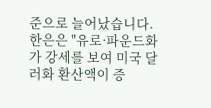준으로 늘어났습니다.
한은은 "유로·파운드화가 강세를 보여 미국 달러화 환산액이 증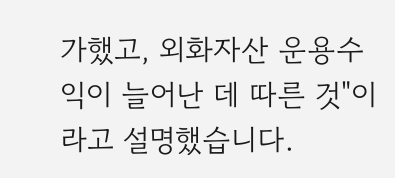가했고, 외화자산 운용수익이 늘어난 데 따른 것"이라고 설명했습니다.